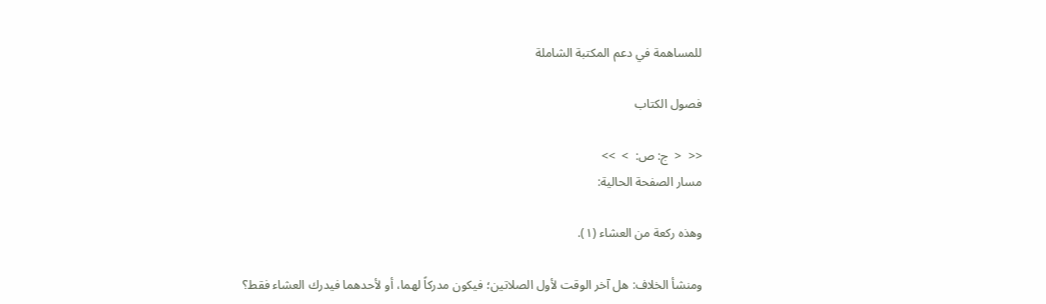للمساهمة في دعم المكتبة الشاملة

فصول الكتاب

<<  <  ج: ص:  >  >>
مسار الصفحة الحالية:

وهذه ركعة من العشاء (١).

ومنشأ الخلاف: هل آخر الوقت لأول الصلاتين؛ فيكون مدركاً لهما، أو لأحدهما فيدرك العشاء فقط؟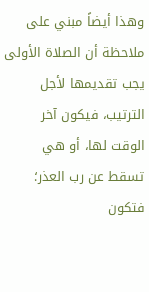وهذا أيضاً مبني على ملاحظة أن الصلاة الأولى يجب تقديمها لأجل الترتيب، فيكون آخر الوقت لها، أو هي تسقط عن رب العذر؛ فتكون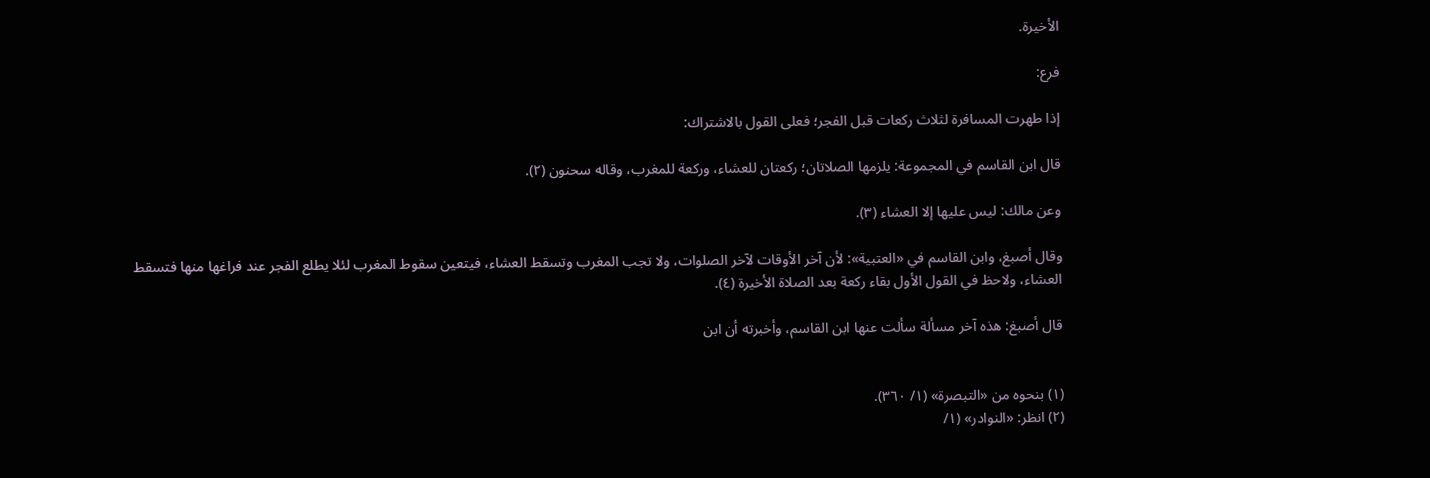الأخيرة.

فرع:

إذا طهرت المسافرة لثلاث ركعات قبل الفجر؛ فعلى القول بالاشتراك:

قال ابن القاسم في المجموعة: يلزمها الصلاتان؛ ركعتان للعشاء، وركعة للمغرب، وقاله سحنون (٢).

وعن مالك: ليس عليها إلا العشاء (٣).

وقال أصبغ، وابن القاسم في «العتبية»: لأن آخر الأوقات لآخر الصلوات، ولا تجب المغرب وتسقط العشاء، فيتعين سقوط المغرب لئلا يطلع الفجر عند فراغها منها فتسقط العشاء، ولاحظ في القول الأول بقاء ركعة بعد الصلاة الأخيرة (٤).

قال أصبغ: هذه آخر مسألة سألت عنها ابن القاسم، وأخبرته أن ابن


(١) بنحوه من «التبصرة» (١/ ٣٦٠).
(٢) انظر: «النوادر» (١/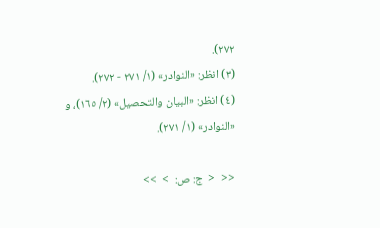٢٧٢).
(٣) انظر: «النوادر» (١/ ٢٧١ - ٢٧٢).
(٤) انظر: «البيان والتحصيل» (٢/ ١٦٥)، و «النوادر» (١/ ٢٧١).

<<  <  ج: ص:  >  >>